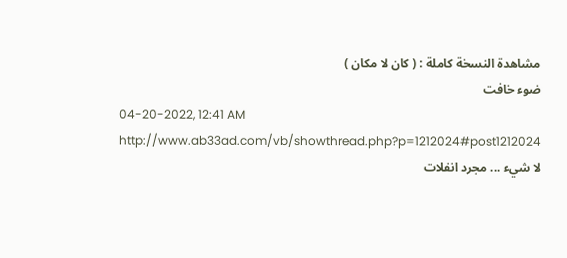مشاهدة النسخة كاملة : ( كان لا مكان )
ضوء خافت
04-20-2022, 12:41 AM
http://www.ab33ad.com/vb/showthread.php?p=1212024#post1212024
لا شيء ... مجرد انفلات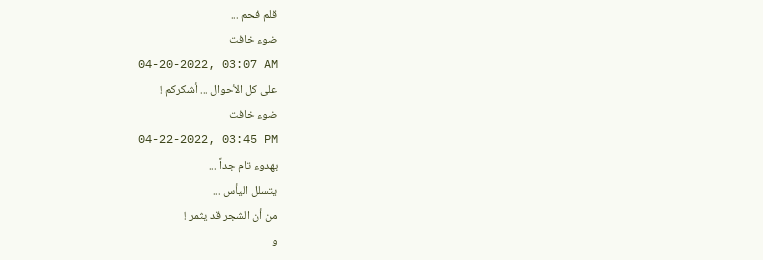قلم فحم ...
ضوء خافت
04-20-2022, 03:07 AM
على كل الأحوال ... أشكركم !
ضوء خافت
04-22-2022, 03:45 PM
بهدوء تام جداً ...
يتسلل اليأس ...
من أن الشجر قد يثمر !
و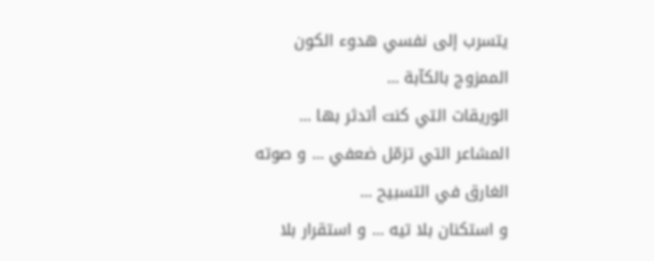يتسرب إلى نفسي هدوء الكون الممزوج بالكآبة ...
الوريقات التي كنت أتدثر بها ...
المشاعر التي تزمّل ضعفي ... و صوته الغارق في التسبيح ...
و استكنان بلا تيه ... و استقرار بلا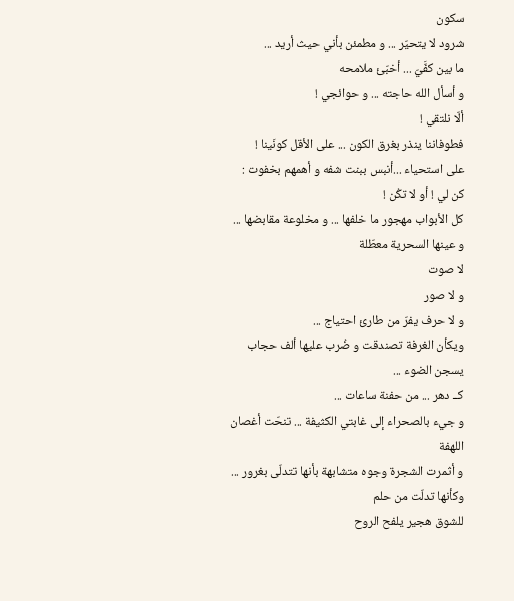سكون
شرود لا يتحيّر ... و مطمئن بأني حيث أريد ...
ما بين كفَّيّ ... أخبّئ ملامحه
و أسأل الله حاجته ... و حوائجي !
ألّا نلتقي !
فطوفاننا ينذر بغرق الكون ... على الأقل كونَينا !
على استحياء ...أنبس ببنت شفه و أهمهم بخفوت : كن لي ! أو لا تكُن !
كل الأبواب مهجور ما خلفها ... و مخلوعة مقابضها ... و عينها السحرية معطّلة
لا صوت
و لا صور
و لا حرف يفرّ من طارئ احتياج ...
ويكأن الغرفة تصندقت و ضُرب عليها ألف حجاب يسجن الضوء ...
كــ دهر ... من حفنة ساعات ...
و جيء بالصحراء إلى غابتي الكثيفة ... تنحّت أغصان اللهفة
و أثمرت الشجرة وجوه متشابهة بأنها تتدلّى بغرور ... وكأنها تدلّت من حلم
للشوق هجير يلفح الروح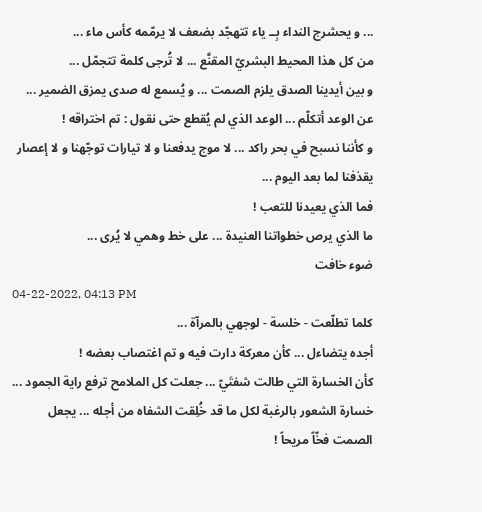... و يحشرج النداء بِــ ياء تتهجّد بضعف لا يرمّمه كأس ماء ...
من كل هذا المحيط البشريّ المقنَّع ... لا تُرجى كلمة تتجمّل ...
و بين أيدينا الصدق يلزم الصمت ... و يُسمع له صدى يمزق الضمير ...
عن الوعد أتكلّم ... الوعد الذي لم يُقطع حتى نقول : تم اختراقه !
و كأننا نسبح في بحر راكد ... لا موج يدفعنا و لا تيارات توجّهنا و لا إعصار يقذفنا لما بعد اليوم ...
فما الذي يعيدنا للتعب !
ما الذي يرص خطواتنا العنيدة ... على خط وهمي لا يُرى ...
ضوء خافت
04-22-2022, 04:13 PM
كلما تطلّعت - خلسة - لوجهي بالمرآة ...
أجده يتضاءل ... كأن معركة دارت فيه و تم اغتصاب بعضه !
كأن الخسارة التي طالت شفتَيّ ... جعلت كل الملامح ترفع راية الجمود ...
خسارة الشعور بالرغبة لكل ما قد خُلِقت الشفاه من أجله ... يجعل الصمت فخّاً مريحاً !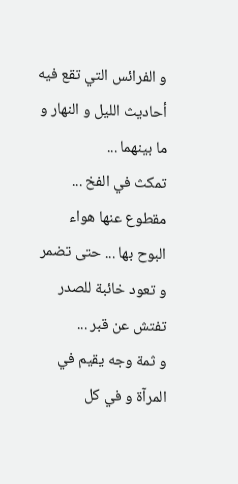و الفرائس التي تقع فيه أحاديث الليل و النهار و ما بينهما ...
تمكث في الفخ ... مقطوع عنها هواء البوح بها ... حتى تضمر و تعود خائبة للصدر تفتش عن قبر ...
و ثمة وجه يقيم في المرآة و في كل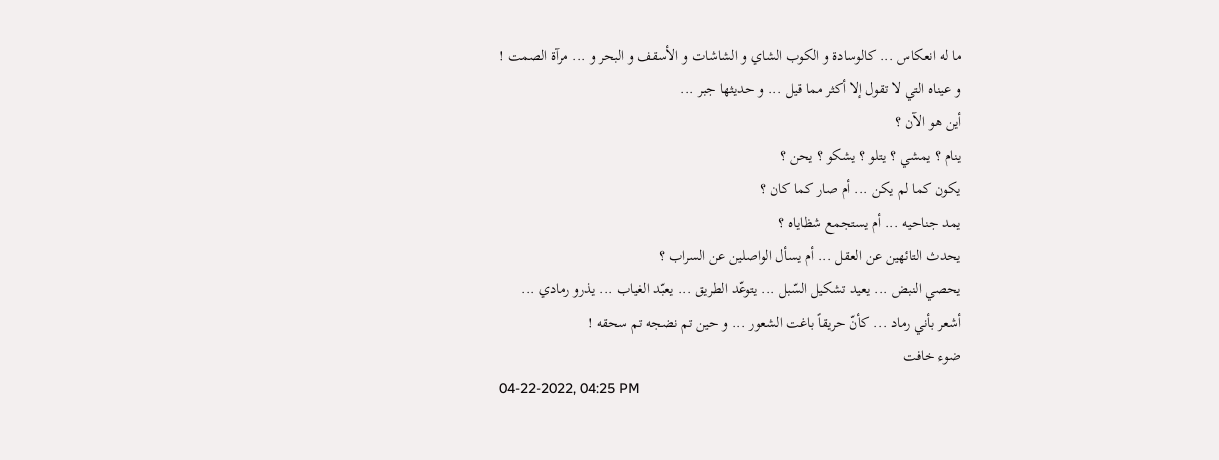ما له انعكاس ... كالوسادة و الكوب الشاي و الشاشات و الأسقف و البحر و ... مرآة الصمت !
و عيناه التي لا تقول إلا أكثر مما قيل ... و حديثها جبر ...
أين هو الآن ؟
ينام ؟ يمشي ؟ يتلو ؟ يشكو ؟ يحن ؟
يكون كما لم يكن ... أم صار كما كان ؟
يمد جناحيه ... أم يستجمع شظاياه ؟
يحدث التائهين عن العقل ... أم يسأل الواصلين عن السراب ؟
يحصي النبض ... يعيد تشكيل السّبل ... يتوعّد الطريق ... يعبّد الغياب ... يذرو رمادي ...
أشعر بأني رماد ... كأنّ حريقاً باغت الشعور ... و حين تم نضجه تم سحقه !
ضوء خافت
04-22-2022, 04:25 PM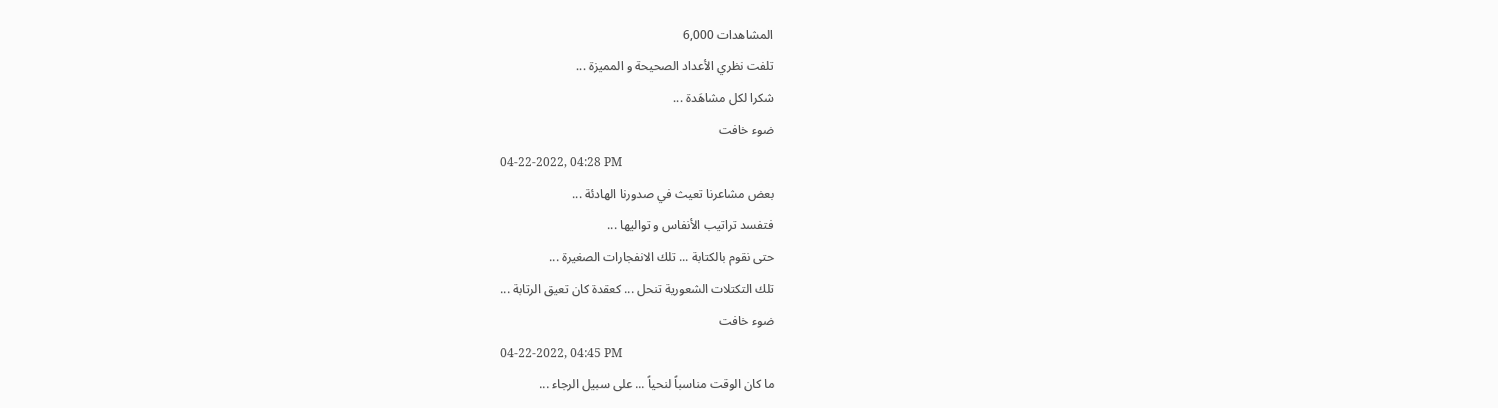المشاهدات 6,000
تلفت نظري الأعداد الصحيحة و المميزة ...
شكرا لكل مشاهَدة ...
ضوء خافت
04-22-2022, 04:28 PM
بعض مشاعرنا تعيث في صدورنا الهادئة ...
فتفسد تراتيب الأنفاس و تواليها ...
حتى نقوم بالكتابة ... تلك الانفجارات الصغيرة ...
تلك التكتلات الشعورية تنحل ... كعقدة كان تعيق الرتابة ...
ضوء خافت
04-22-2022, 04:45 PM
ما كان الوقت مناسباً لنحياً ... على سبيل الرجاء ...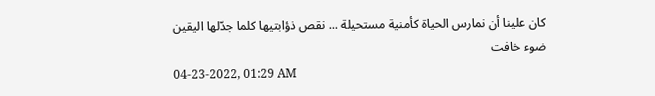كان علينا أن نمارس الحياة كأمنية مستحيلة ... نقص ذؤابتيها كلما جدّلها اليقين
ضوء خافت
04-23-2022, 01:29 AM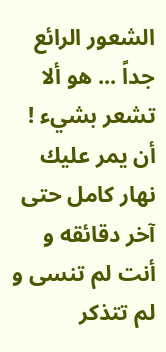الشعور الرائع جداً ... هو ألا تشعر بشيء !
أن يمر عليك نهار كامل حتى آخر دقائقه و أنت لم تنسى و لم تتذكر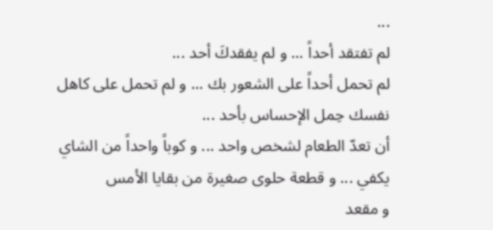...
لم تفتقد أحداً ... و لم يفقدكَ أحد ...
لم تحمل أحداً على الشعور بك ... و لم تحمل على كاهل نفسك حِمل الإحساس بأحد ...
أن تعدّ الطعام لشخص واحد ... و كوباً واحداً من الشاي يكفي ... و قطعة حلوى صغيرة من بقايا الأمس
و مقعد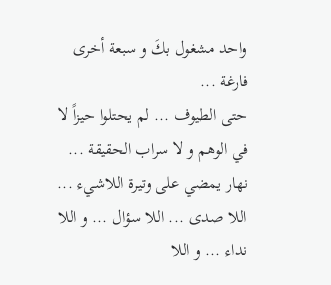واحد مشغول بكَ و سبعة أخرى فارغة ...
حتى الطيوف ... لم يحتلوا حيزاً لا في الوهم و لا سراب الحقيقة ...
نهار يمضي على وتيرة اللاشيء ... اللا صدى ... اللا سؤال ... و اللا نداء ... و اللا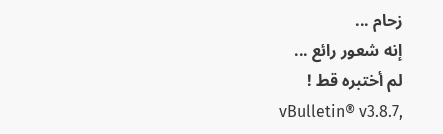زحام ...
إنه شعور رائع ...
لم أختبره قط !
vBulletin® v3.8.7,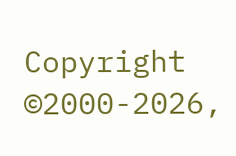Copyright ©2000-2026,